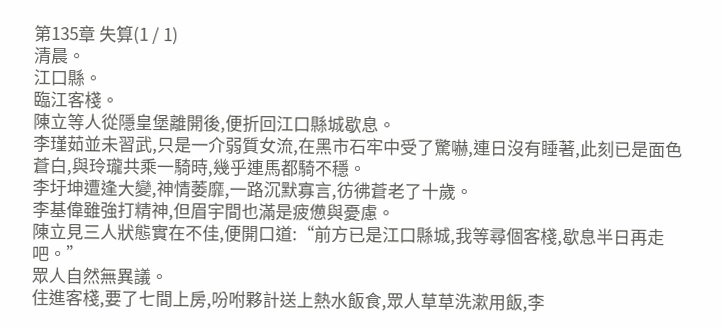第135章 失算(1 / 1)
清晨。
江口縣。
臨江客棧。
陳立等人從隱皇堡離開後,便折回江口縣城歇息。
李瑾茹並未習武,只是一介弱質女流,在黑市石牢中受了驚嚇,連日沒有睡著,此刻已是面色蒼白,與玲瓏共乘一騎時,幾乎連馬都騎不穩。
李圩坤遭逢大變,神情萎靡,一路沉默寡言,彷彿蒼老了十歲。
李基偉雖強打精神,但眉宇間也滿是疲憊與憂慮。
陳立見三人狀態實在不佳,便開口道:“前方已是江口縣城,我等尋個客棧,歇息半日再走吧。”
眾人自然無異議。
住進客棧,要了七間上房,吩咐夥計送上熱水飯食,眾人草草洗漱用飯,李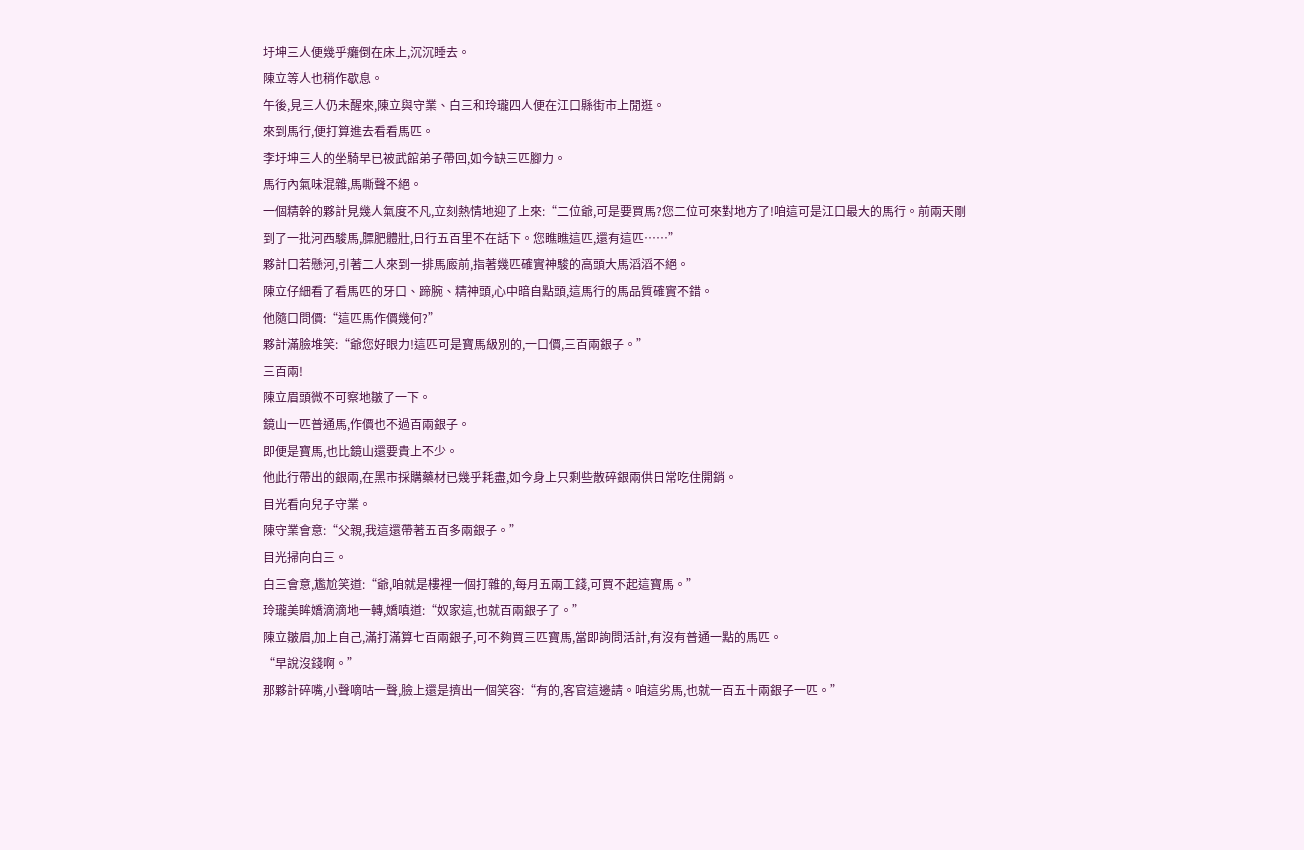圩坤三人便幾乎癱倒在床上,沉沉睡去。
陳立等人也稍作歇息。
午後,見三人仍未醒來,陳立與守業、白三和玲瓏四人便在江口縣街市上閒逛。
來到馬行,便打算進去看看馬匹。
李圩坤三人的坐騎早已被武館弟子帶回,如今缺三匹腳力。
馬行內氣味混雜,馬嘶聲不絕。
一個精幹的夥計見幾人氣度不凡,立刻熱情地迎了上來:“二位爺,可是要買馬?您二位可來對地方了!咱這可是江口最大的馬行。前兩天剛到了一批河西駿馬,膘肥體壯,日行五百里不在話下。您瞧瞧這匹,還有這匹……”
夥計口若懸河,引著二人來到一排馬廄前,指著幾匹確實神駿的高頭大馬滔滔不絕。
陳立仔細看了看馬匹的牙口、蹄腕、精神頭,心中暗自點頭,這馬行的馬品質確實不錯。
他隨口問價:“這匹馬作價幾何?”
夥計滿臉堆笑:“爺您好眼力!這匹可是寶馬級別的,一口價,三百兩銀子。”
三百兩!
陳立眉頭微不可察地皺了一下。
鏡山一匹普通馬,作價也不過百兩銀子。
即便是寶馬,也比鏡山還要貴上不少。
他此行帶出的銀兩,在黑市採購藥材已幾乎耗盡,如今身上只剩些散碎銀兩供日常吃住開銷。
目光看向兒子守業。
陳守業會意:“父親,我這還帶著五百多兩銀子。”
目光掃向白三。
白三會意,尷尬笑道:“爺,咱就是樓裡一個打雜的,每月五兩工錢,可買不起這寶馬。”
玲瓏美眸嬌滴滴地一轉,嬌嗔道:“奴家這,也就百兩銀子了。”
陳立皺眉,加上自己,滿打滿算七百兩銀子,可不夠買三匹寶馬,當即詢問活計,有沒有普通一點的馬匹。
“早說沒錢啊。”
那夥計碎嘴,小聲嘀咕一聲,臉上還是擠出一個笑容:“有的,客官這邊請。咱這劣馬,也就一百五十兩銀子一匹。”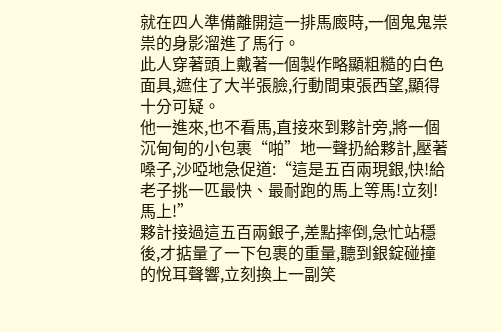就在四人準備離開這一排馬廄時,一個鬼鬼祟祟的身影溜進了馬行。
此人穿著頭上戴著一個製作略顯粗糙的白色面具,遮住了大半張臉,行動間東張西望,顯得十分可疑。
他一進來,也不看馬,直接來到夥計旁,將一個沉甸甸的小包裹“啪”地一聲扔給夥計,壓著嗓子,沙啞地急促道:“這是五百兩現銀,快!給老子挑一匹最快、最耐跑的馬上等馬!立刻!馬上!”
夥計接過這五百兩銀子,差點摔倒,急忙站穩後,才掂量了一下包裹的重量,聽到銀錠碰撞的悅耳聲響,立刻換上一副笑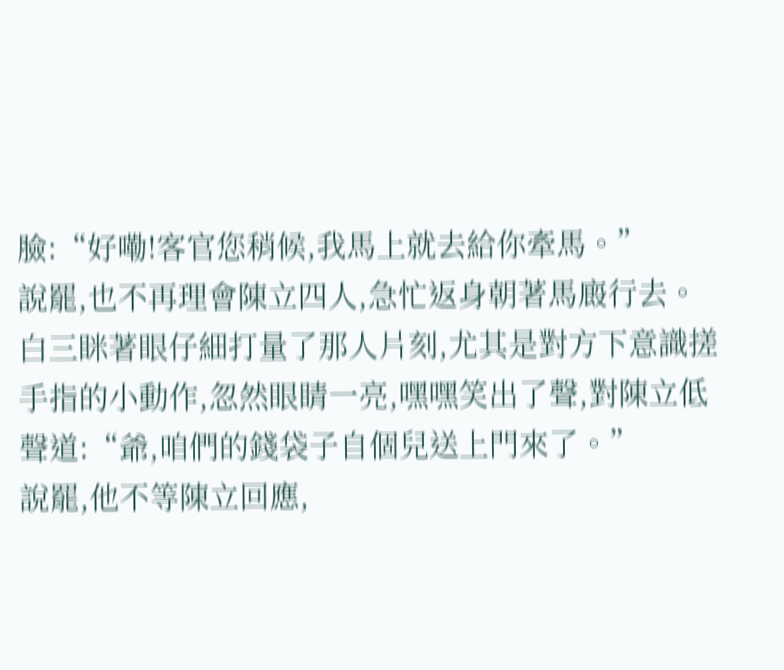臉:“好嘞!客官您稍候,我馬上就去給你牽馬。”
說罷,也不再理會陳立四人,急忙返身朝著馬廄行去。
白三眯著眼仔細打量了那人片刻,尤其是對方下意識搓手指的小動作,忽然眼睛一亮,嘿嘿笑出了聲,對陳立低聲道:“爺,咱們的錢袋子自個兒送上門來了。”
說罷,他不等陳立回應,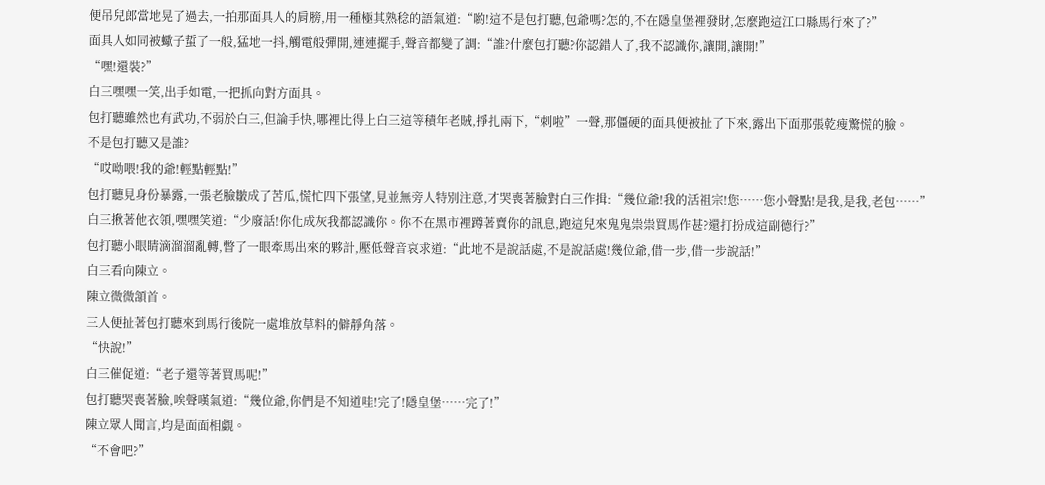便吊兒郎當地晃了過去,一拍那面具人的肩膀,用一種極其熟稔的語氣道:“喲!這不是包打聽,包爺嗎?怎的,不在隱皇堡裡發財,怎麼跑這江口縣馬行來了?”
面具人如同被蠍子蜇了一般,猛地一抖,觸電般彈開,連連擺手,聲音都變了調:“誰?什麼包打聽?你認錯人了,我不認識你,讓開,讓開!”
“嘿!還裝?”
白三嘿嘿一笑,出手如電,一把抓向對方面具。
包打聽雖然也有武功,不弱於白三,但論手快,哪裡比得上白三這等積年老賊,掙扎兩下,“刺啦”一聲,那僵硬的面具便被扯了下來,露出下面那張乾瘦驚慌的臉。
不是包打聽又是誰?
“哎呦喂!我的爺!輕點輕點!”
包打聽見身份暴露,一張老臉皺成了苦瓜,慌忙四下張望,見並無旁人特別注意,才哭喪著臉對白三作揖:“幾位爺!我的活祖宗!您……您小聲點!是我,是我,老包……”
白三揪著他衣領,嘿嘿笑道:“少廢話!你化成灰我都認識你。你不在黑市裡蹲著賣你的訊息,跑這兒來鬼鬼祟祟買馬作甚?還打扮成這副德行?”
包打聽小眼睛滴溜溜亂轉,瞥了一眼牽馬出來的夥計,壓低聲音哀求道:“此地不是說話處,不是說話處!幾位爺,借一步,借一步說話!”
白三看向陳立。
陳立微微頷首。
三人便扯著包打聽來到馬行後院一處堆放草料的僻靜角落。
“快說!”
白三催促道:“老子還等著買馬呢!”
包打聽哭喪著臉,唉聲嘆氣道:“幾位爺,你們是不知道哇!完了!隱皇堡……完了!”
陳立眾人聞言,均是面面相覷。
“不會吧?”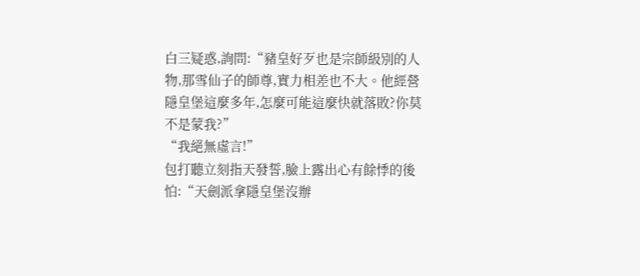白三疑惑,詢問:“豬皇好歹也是宗師級別的人物,那雪仙子的師尊,實力相差也不大。他經營隱皇堡這麼多年,怎麼可能這麼快就落敗?你莫不是蒙我?”
“我絕無虛言!”
包打聽立刻指天發誓,臉上露出心有餘悸的後怕:“天劍派拿隱皇堡沒辦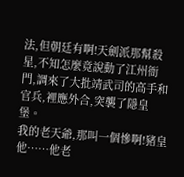法,但朝廷有啊!天劍派那幫殺星,不知怎麼竟說動了江州衙門,調來了大批靖武司的高手和官兵,裡應外合,突襲了隱皇堡。
我的老天爺,那叫一個慘啊!豬皇他……他老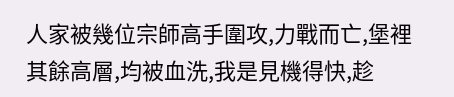人家被幾位宗師高手圍攻,力戰而亡,堡裡其餘高層,均被血洗,我是見機得快,趁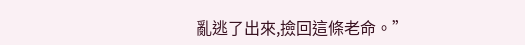亂逃了出來,撿回這條老命。”